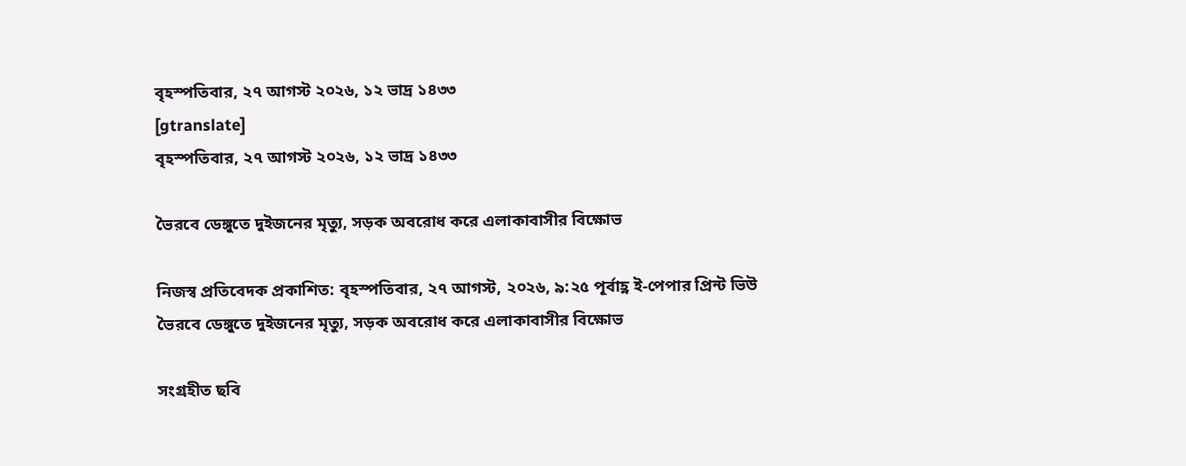বৃহস্পতিবার, ২৭ আগস্ট ২০২৬, ১২ ভাদ্র ১৪৩৩
[gtranslate]
বৃহস্পতিবার, ২৭ আগস্ট ২০২৬, ১২ ভাদ্র ১৪৩৩

ভৈরবে ডেঙ্গুতে দুইজনের মৃত্যু, সড়ক অবরোধ করে এলাকাবাসীর বিক্ষোভ

নিজস্ব প্রতিবেদক প্রকাশিত: বৃহস্পতিবার, ২৭ আগস্ট, ২০২৬, ৯:২৫ পূর্বাহ্ণ ই-পেপার প্রিন্ট ভিউ
ভৈরবে ডেঙ্গুতে দুইজনের মৃত্যু, সড়ক অবরোধ করে এলাকাবাসীর বিক্ষোভ

সংগ্রহীত ছবি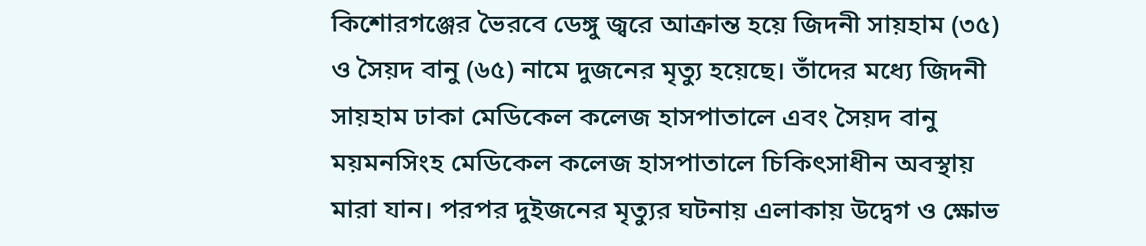কিশোরগঞ্জের ভৈরবে ডেঙ্গু জ্বরে আক্রান্ত হয়ে জিদনী সায়হাম (৩৫) ও সৈয়দ বানু (৬৫) নামে দুজনের মৃত্যু হয়েছে। তাঁদের মধ্যে জিদনী সায়হাম ঢাকা মেডিকেল কলেজ হাসপাতালে এবং সৈয়দ বানু ময়মনসিংহ মেডিকেল কলেজ হাসপাতালে চিকিৎসাধীন অবস্থায় মারা যান। পরপর দুইজনের মৃত্যুর ঘটনায় এলাকায় উদ্বেগ ও ক্ষোভ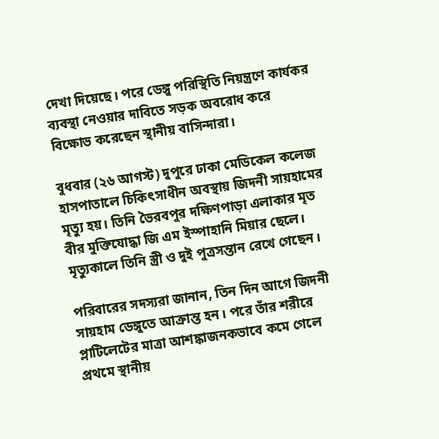দেখা দিয়েছে। পরে ডেঙ্গু পরিস্থিতি নিয়ন্ত্রণে কার্যকর ব্যবস্থা নেওয়ার দাবিতে সড়ক অবরোধ করে বিক্ষোভ করেছেন স্থানীয় বাসিন্দারা।

বুধবার (২৬ আগস্ট) দুপুরে ঢাকা মেডিকেল কলেজ হাসপাতালে চিকিৎসাধীন অবস্থায় জিদনী সায়হামের মৃত্যু হয়। তিনি ভৈরবপুর দক্ষিণপাড়া এলাকার মৃত বীর মুক্তিযোদ্ধা জি এম ইস্পাহানি মিয়ার ছেলে। মৃত্যুকালে তিনি স্ত্রী ও দুই পুত্রসন্তান রেখে গেছেন।

পরিবারের সদস্যরা জানান, তিন দিন আগে জিদনী সায়হাম ডেঙ্গুতে আক্রান্ত হন। পরে তাঁর শরীরে প্লাটিলেটের মাত্রা আশঙ্কাজনকভাবে কমে গেলে প্রথমে স্থানীয়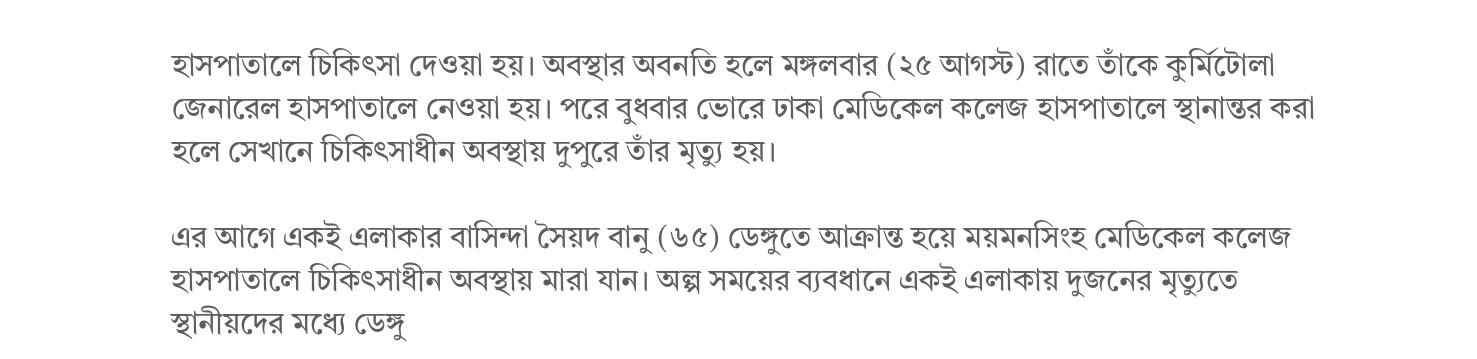হাসপাতালে চিকিৎসা দেওয়া হয়। অবস্থার অবনতি হলে মঙ্গলবার (২৫ আগস্ট) রাতে তাঁকে কুর্মিটোলা জেনারেল হাসপাতালে নেওয়া হয়। পরে বুধবার ভোরে ঢাকা মেডিকেল কলেজ হাসপাতালে স্থানান্তর করা হলে সেখানে চিকিৎসাধীন অবস্থায় দুপুরে তাঁর মৃত্যু হয়।

এর আগে একই এলাকার বাসিন্দা সৈয়দ বানু (৬৫) ডেঙ্গুতে আক্রান্ত হয়ে ময়মনসিংহ মেডিকেল কলেজ হাসপাতালে চিকিৎসাধীন অবস্থায় মারা যান। অল্প সময়ের ব্যবধানে একই এলাকায় দুজনের মৃত্যুতে স্থানীয়দের মধ্যে ডেঙ্গু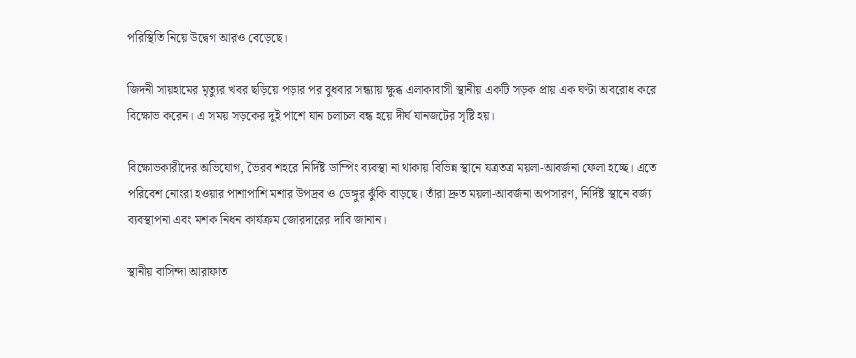পরিস্থিতি নিয়ে উদ্বেগ আরও বেড়েছে।

জিদনী সায়হামের মৃত্যুর খবর ছড়িয়ে পড়ার পর বুধবার সন্ধ্যায় ক্ষুব্ধ এলাকাবাসী স্থানীয় একটি সড়ক প্রায় এক ঘণ্টা অবরোধ করে বিক্ষোভ করেন। এ সময় সড়কের দুই পাশে যান চলাচল বন্ধ হয়ে দীর্ঘ যানজটের সৃষ্টি হয়।

বিক্ষোভকারীদের অভিযোগ, ভৈরব শহরে নির্দিষ্ট ডাম্পিং ব্যবস্থা না থাকায় বিভিন্ন স্থানে যত্রতত্র ময়লা-আবর্জনা ফেলা হচ্ছে। এতে পরিবেশ নোংরা হওয়ার পাশাপাশি মশার উপদ্রব ও ডেঙ্গুর ঝুঁকি বাড়ছে। তাঁরা দ্রুত ময়লা-আবর্জনা অপসারণ, নির্দিষ্ট স্থানে বর্জ্য ব্যবস্থাপনা এবং মশক নিধন কার্যক্রম জোরদারের দাবি জানান।

স্থানীয় বাসিন্দা আরাফাত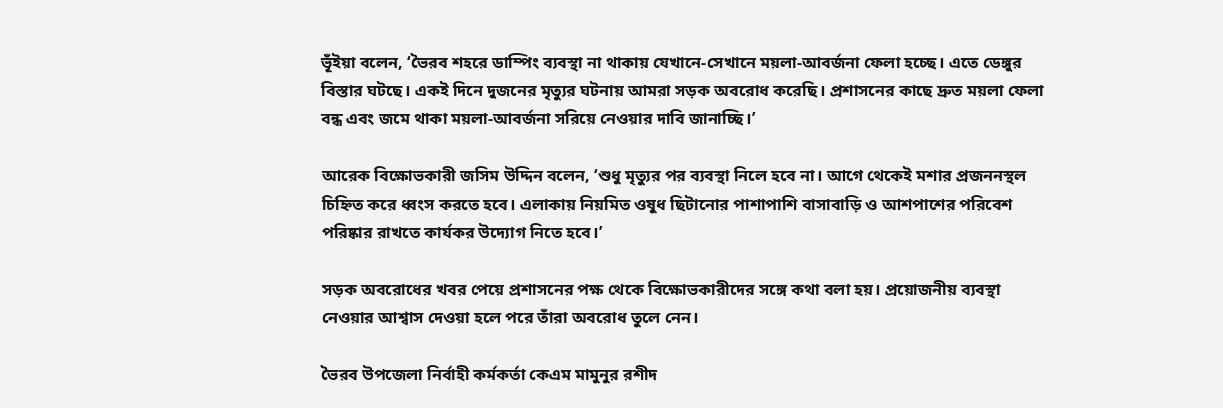ভূঁইয়া বলেন, ‘ভৈরব শহরে ডাম্পিং ব্যবস্থা না থাকায় যেখানে-সেখানে ময়লা-আবর্জনা ফেলা হচ্ছে। এতে ডেঙ্গুর বিস্তার ঘটছে। একই দিনে দুজনের মৃত্যুর ঘটনায় আমরা সড়ক অবরোধ করেছি। প্রশাসনের কাছে দ্রুত ময়লা ফেলা বন্ধ এবং জমে থাকা ময়লা-আবর্জনা সরিয়ে নেওয়ার দাবি জানাচ্ছি।’

আরেক বিক্ষোভকারী জসিম উদ্দিন বলেন, ‘শুধু মৃত্যুর পর ব্যবস্থা নিলে হবে না। আগে থেকেই মশার প্রজননস্থল চিহ্নিত করে ধ্বংস করতে হবে। এলাকায় নিয়মিত ওষুধ ছিটানোর পাশাপাশি বাসাবাড়ি ও আশপাশের পরিবেশ পরিষ্কার রাখতে কার্যকর উদ্যোগ নিতে হবে।’

সড়ক অবরোধের খবর পেয়ে প্রশাসনের পক্ষ থেকে বিক্ষোভকারীদের সঙ্গে কথা বলা হয়। প্রয়োজনীয় ব্যবস্থা নেওয়ার আশ্বাস দেওয়া হলে পরে তাঁরা অবরোধ তুলে নেন।

ভৈরব উপজেলা নির্বাহী কর্মকর্তা কেএম মামুনুর রশীদ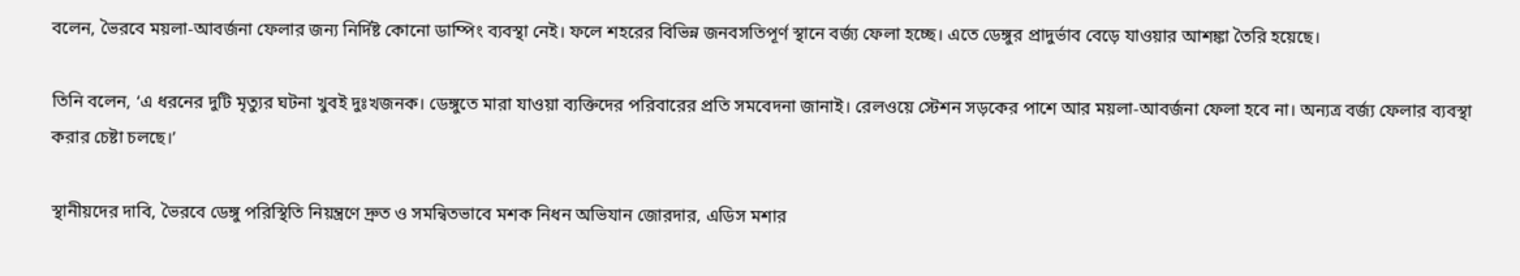বলেন, ভৈরবে ময়লা-আবর্জনা ফেলার জন্য নির্দিষ্ট কোনো ডাম্পিং ব্যবস্থা নেই। ফলে শহরের বিভিন্ন জনবসতিপূর্ণ স্থানে বর্জ্য ফেলা হচ্ছে। এতে ডেঙ্গুর প্রাদুর্ভাব বেড়ে যাওয়ার আশঙ্কা তৈরি হয়েছে।

তিনি বলেন, ‘এ ধরনের দুটি মৃত্যুর ঘটনা খুবই দুঃখজনক। ডেঙ্গুতে মারা যাওয়া ব্যক্তিদের পরিবারের প্রতি সমবেদনা জানাই। রেলওয়ে স্টেশন সড়কের পাশে আর ময়লা-আবর্জনা ফেলা হবে না। অন্যত্র বর্জ্য ফেলার ব্যবস্থা করার চেষ্টা চলছে।’

স্থানীয়দের দাবি, ভৈরবে ডেঙ্গু পরিস্থিতি নিয়ন্ত্রণে দ্রুত ও সমন্বিতভাবে মশক নিধন অভিযান জোরদার, এডিস মশার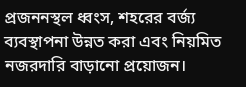প্রজননস্থল ধ্বংস, শহরের বর্জ্য ব্যবস্থাপনা উন্নত করা এবং নিয়মিত নজরদারি বাড়ানো প্রয়োজন।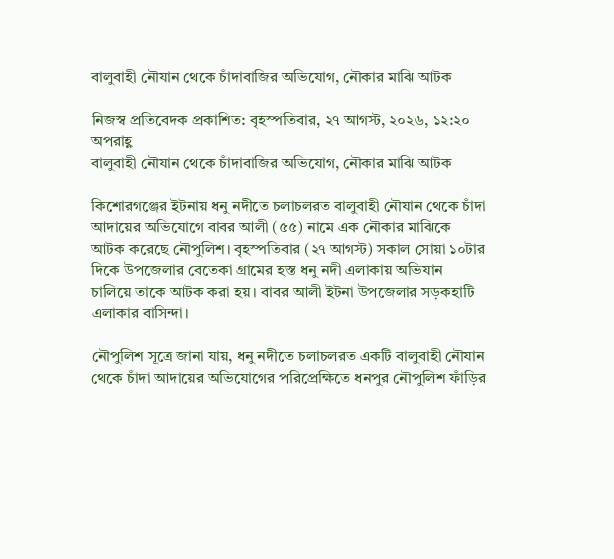বালুবাহী নৌযান থেকে চাঁদাবাজির অভিযোগ, নৌকার মাঝি আটক

নিজস্ব প্রতিবেদক প্রকাশিত: বৃহস্পতিবার, ২৭ আগস্ট, ২০২৬, ১২:২০ অপরাহ্ণ
বালুবাহী নৌযান থেকে চাঁদাবাজির অভিযোগ, নৌকার মাঝি আটক

কিশোরগঞ্জের ইটনায় ধনু নদীতে চলাচলরত বালুবাহী নৌযান থেকে চাঁদা আদায়ের অভিযোগে বাবর আলী (৫৫) নামে এক নৌকার মাঝিকে আটক করেছে নৌপুলিশ। বৃহস্পতিবার (২৭ আগস্ট) সকাল সোয়া ১০টার দিকে উপজেলার বেতেকা গ্রামের হস্ত ধনু নদী এলাকায় অভিযান চালিয়ে তাকে আটক করা হয়। বাবর আলী ইটনা উপজেলার সড়কহাটি এলাকার বাসিন্দা।

নৌপুলিশ সূত্রে জানা যায়, ধনু নদীতে চলাচলরত একটি বালুবাহী নৌযান থেকে চাঁদা আদায়ের অভিযোগের পরিপ্রেক্ষিতে ধনপুর নৌপুলিশ ফাঁড়ির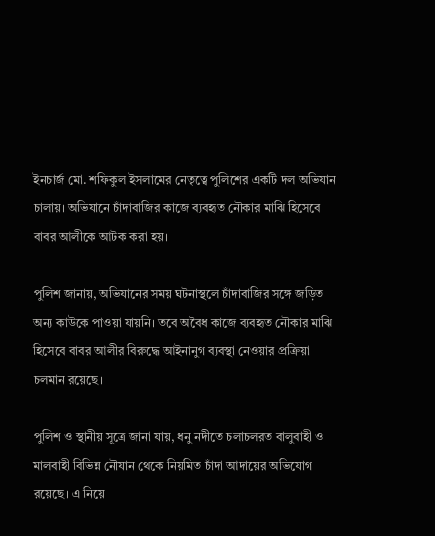ইনচার্জ মো. শফিকুল ইসলামের নেতৃত্বে পুলিশের একটি দল অভিযান চালায়। অভিযানে চাঁদাবাজির কাজে ব্যবহৃত নৌকার মাঝি হিসেবে বাবর আলীকে আটক করা হয়।

পুলিশ জানায়, অভিযানের সময় ঘটনাস্থলে চাঁদাবাজির সঙ্গে জড়িত অন্য কাউকে পাওয়া যায়নি। তবে অবৈধ কাজে ব্যবহৃত নৌকার মাঝি হিসেবে বাবর আলীর বিরুদ্ধে আইনানুগ ব্যবস্থা নেওয়ার প্রক্রিয়া চলমান রয়েছে।

পুলিশ ও স্থানীয় সূত্রে জানা যায়, ধনু নদীতে চলাচলরত বালুবাহী ও মালবাহী বিভিন্ন নৌযান থেকে নিয়মিত চাঁদা আদায়ের অভিযোগ রয়েছে। এ নিয়ে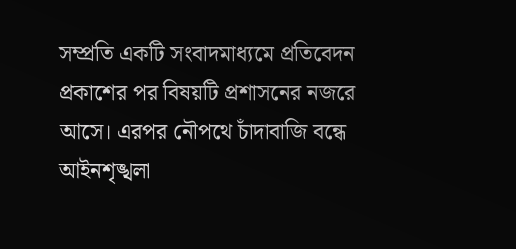সম্প্রতি একটি সংবাদমাধ্যমে প্রতিবেদন প্রকাশের পর বিষয়টি প্রশাসনের নজরে আসে। এরপর নৌপথে চাঁদাবাজি বন্ধে আইনশৃঙ্খলা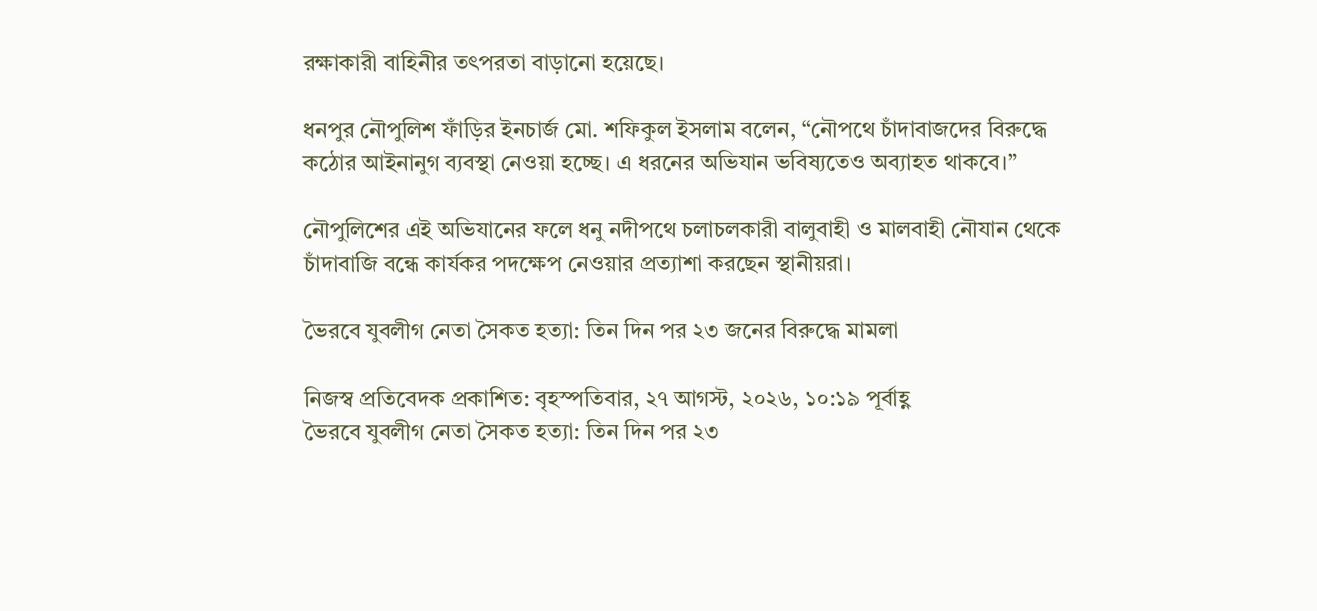রক্ষাকারী বাহিনীর তৎপরতা বাড়ানো হয়েছে।

ধনপুর নৌপুলিশ ফাঁড়ির ইনচার্জ মো. শফিকুল ইসলাম বলেন, “নৌপথে চাঁদাবাজদের বিরুদ্ধে কঠোর আইনানুগ ব্যবস্থা নেওয়া হচ্ছে। এ ধরনের অভিযান ভবিষ্যতেও অব্যাহত থাকবে।”

নৌপুলিশের এই অভিযানের ফলে ধনু নদীপথে চলাচলকারী বালুবাহী ও মালবাহী নৌযান থেকে চাঁদাবাজি বন্ধে কার্যকর পদক্ষেপ নেওয়ার প্রত্যাশা করছেন স্থানীয়রা।

ভৈরবে যুবলীগ নেতা সৈকত হত্যা: তিন দিন পর ২৩ জনের বিরুদ্ধে মামলা

নিজস্ব প্রতিবেদক প্রকাশিত: বৃহস্পতিবার, ২৭ আগস্ট, ২০২৬, ১০:১৯ পূর্বাহ্ণ
ভৈরবে যুবলীগ নেতা সৈকত হত্যা: তিন দিন পর ২৩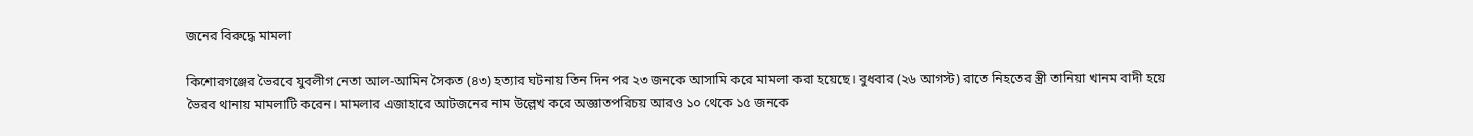জনের বিরুদ্ধে মামলা

কিশোরগঞ্জের ভৈরবে যুবলীগ নেতা আল-আমিন সৈকত (৪৩) হত্যার ঘটনায় তিন দিন পর ২৩ জনকে আসামি করে মামলা করা হয়েছে। বুধবার (২৬ আগস্ট) রাতে নিহতের স্ত্রী তানিয়া খানম বাদী হয়ে ভৈরব থানায় মামলাটি করেন। মামলার এজাহারে আটজনের নাম উল্লেখ করে অজ্ঞাতপরিচয় আরও ১০ থেকে ১৫ জনকে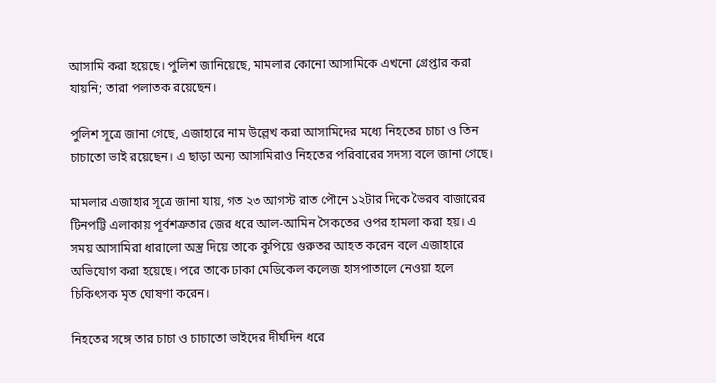আসামি করা হয়েছে। পুলিশ জানিয়েছে, মামলার কোনো আসামিকে এখনো গ্রেপ্তার করা যায়নি; তারা পলাতক রয়েছেন।

পুলিশ সূত্রে জানা গেছে, এজাহারে নাম উল্লেখ করা আসামিদের মধ্যে নিহতের চাচা ও তিন চাচাতো ভাই রয়েছেন। এ ছাড়া অন্য আসামিরাও নিহতের পরিবারের সদস্য বলে জানা গেছে।

মামলার এজাহার সূত্রে জানা যায়, গত ২৩ আগস্ট রাত পৌনে ১২টার দিকে ভৈরব বাজারের টিনপট্টি এলাকায় পূর্বশত্রুতার জের ধরে আল-আমিন সৈকতের ওপর হামলা করা হয়। এ সময় আসামিরা ধারালো অস্ত্র দিয়ে তাকে কুপিয়ে গুরুতর আহত করেন বলে এজাহারে অভিযোগ করা হয়েছে। পরে তাকে ঢাকা মেডিকেল কলেজ হাসপাতালে নেওয়া হলে চিকিৎসক মৃত ঘোষণা করেন।

নিহতের সঙ্গে তার চাচা ও চাচাতো ভাইদের দীর্ঘদিন ধরে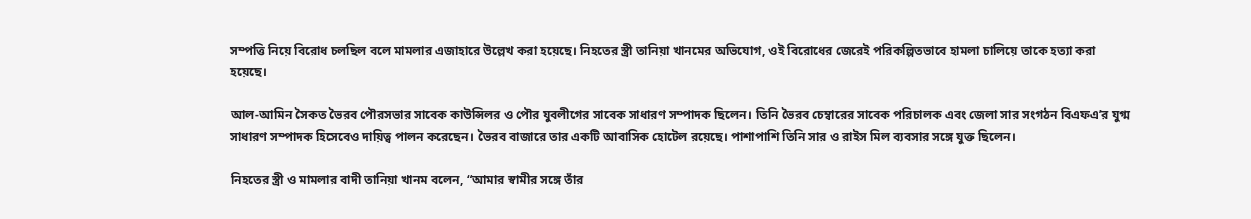সম্পত্তি নিয়ে বিরোধ চলছিল বলে মামলার এজাহারে উল্লেখ করা হয়েছে। নিহতের স্ত্রী তানিয়া খানমের অভিযোগ, ওই বিরোধের জেরেই পরিকল্পিতভাবে হামলা চালিয়ে তাকে হত্যা করা হয়েছে।

আল-আমিন সৈকত ভৈরব পৌরসভার সাবেক কাউন্সিলর ও পৌর যুবলীগের সাবেক সাধারণ সম্পাদক ছিলেন। তিনি ভৈরব চেম্বারের সাবেক পরিচালক এবং জেলা সার সংগঠন বিএফএ’র যুগ্ম সাধারণ সম্পাদক হিসেবেও দায়িত্ব পালন করেছেন। ভৈরব বাজারে তার একটি আবাসিক হোটেল রয়েছে। পাশাপাশি তিনি সার ও রাইস মিল ব্যবসার সঙ্গে যুক্ত ছিলেন।

নিহতের স্ত্রী ও মামলার বাদী তানিয়া খানম বলেন, “আমার স্বামীর সঙ্গে তাঁর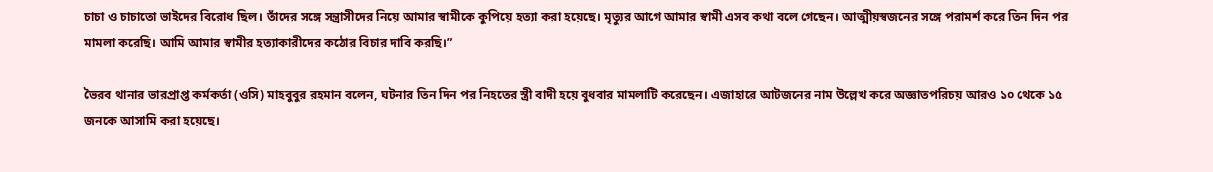চাচা ও চাচাতো ভাইদের বিরোধ ছিল। তাঁদের সঙ্গে সন্ত্রাসীদের নিয়ে আমার স্বামীকে কুপিয়ে হত্যা করা হয়েছে। মৃত্যুর আগে আমার স্বামী এসব কথা বলে গেছেন। আত্মীয়স্বজনের সঙ্গে পরামর্শ করে তিন দিন পর মামলা করেছি। আমি আমার স্বামীর হত্যাকারীদের কঠোর বিচার দাবি করছি।”

ভৈরব থানার ভারপ্রাপ্ত কর্মকর্তা (ওসি) মাহবুবুর রহমান বলেন, ঘটনার তিন দিন পর নিহতের স্ত্রী বাদী হয়ে বুধবার মামলাটি করেছেন। এজাহারে আটজনের নাম উল্লেখ করে অজ্ঞাতপরিচয় আরও ১০ থেকে ১৫ জনকে আসামি করা হয়েছে।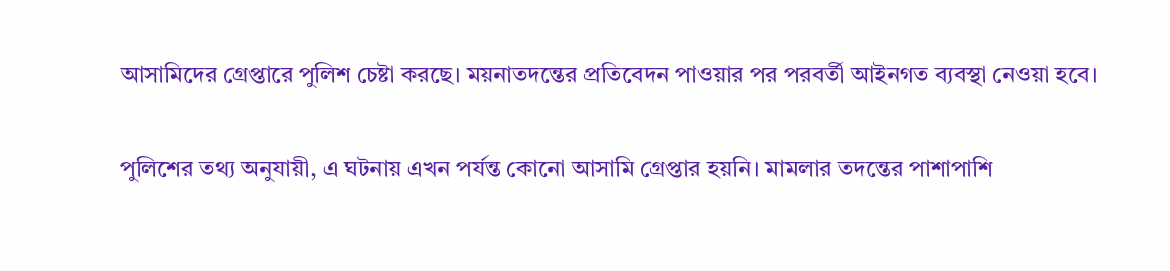আসামিদের গ্রেপ্তারে পুলিশ চেষ্টা করছে। ময়নাতদন্তের প্রতিবেদন পাওয়ার পর পরবর্তী আইনগত ব্যবস্থা নেওয়া হবে।

পুলিশের তথ্য অনুযায়ী, এ ঘটনায় এখন পর্যন্ত কোনো আসামি গ্রেপ্তার হয়নি। মামলার তদন্তের পাশাপাশি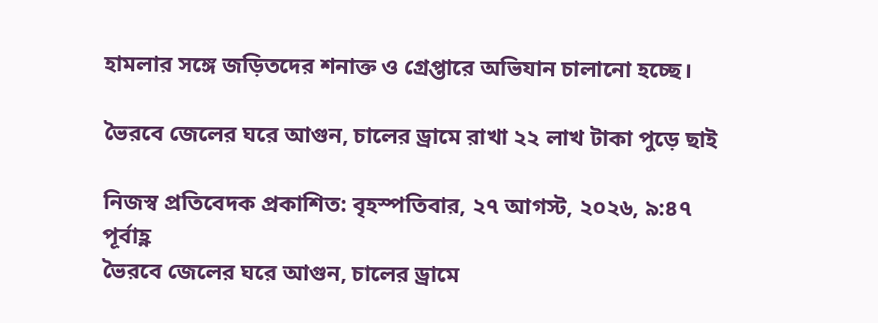হামলার সঙ্গে জড়িতদের শনাক্ত ও গ্রেপ্তারে অভিযান চালানো হচ্ছে।

ভৈরবে জেলের ঘরে আগুন, চালের ড্রামে রাখা ২২ লাখ টাকা পুড়ে ছাই

নিজস্ব প্রতিবেদক প্রকাশিত: বৃহস্পতিবার, ২৭ আগস্ট, ২০২৬, ৯:৪৭ পূর্বাহ্ণ
ভৈরবে জেলের ঘরে আগুন, চালের ড্রামে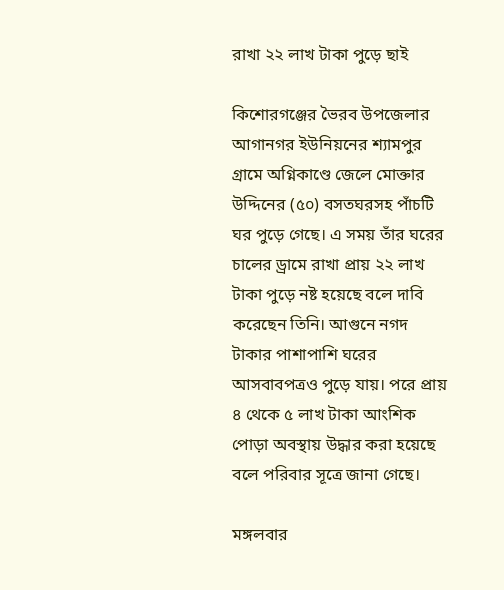রাখা ২২ লাখ টাকা পুড়ে ছাই

কিশোরগঞ্জের ভৈরব উপজেলার আগানগর ইউনিয়নের শ্যামপুর গ্রামে অগ্নিকাণ্ডে জেলে মোক্তার উদ্দিনের (৫০) বসতঘরসহ পাঁচটি ঘর পুড়ে গেছে। এ সময় তাঁর ঘরের চালের ড্রামে রাখা প্রায় ২২ লাখ টাকা পুড়ে নষ্ট হয়েছে বলে দাবি করেছেন তিনি। আগুনে নগদ টাকার পাশাপাশি ঘরের আসবাবপত্রও পুড়ে যায়। পরে প্রায় ৪ থেকে ৫ লাখ টাকা আংশিক পোড়া অবস্থায় উদ্ধার করা হয়েছে বলে পরিবার সূত্রে জানা গেছে।

মঙ্গলবার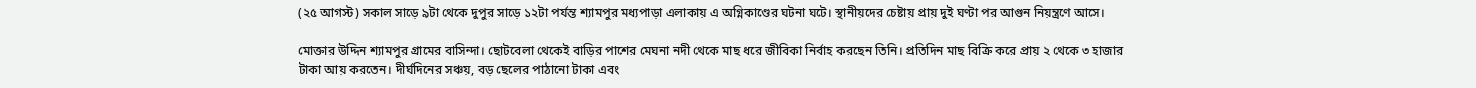(২৫ আগস্ট) সকাল সাড়ে ৯টা থেকে দুপুর সাড়ে ১২টা পর্যন্ত শ্যামপুর মধ্যপাড়া এলাকায় এ অগ্নিকাণ্ডের ঘটনা ঘটে। স্থানীয়দের চেষ্টায় প্রায় দুই ঘণ্টা পর আগুন নিয়ন্ত্রণে আসে।

মোক্তার উদ্দিন শ্যামপুর গ্রামের বাসিন্দা। ছোটবেলা থেকেই বাড়ির পাশের মেঘনা নদী থেকে মাছ ধরে জীবিকা নির্বাহ করছেন তিনি। প্রতিদিন মাছ বিক্রি করে প্রায় ২ থেকে ৩ হাজার টাকা আয় করতেন। দীর্ঘদিনের সঞ্চয়, বড় ছেলের পাঠানো টাকা এবং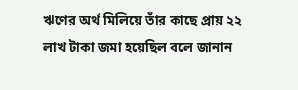ঋণের অর্থ মিলিয়ে তাঁর কাছে প্রায় ২২ লাখ টাকা জমা হয়েছিল বলে জানান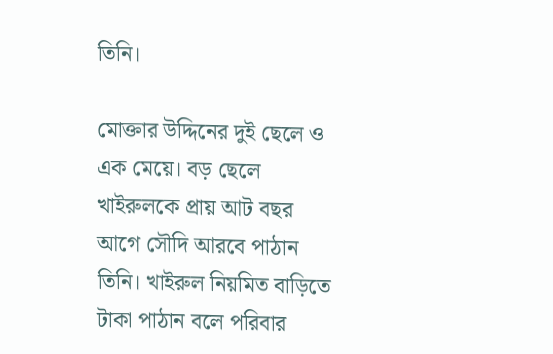তিনি।

মোক্তার উদ্দিনের দুই ছেলে ও এক মেয়ে। বড় ছেলে খাইরুলকে প্রায় আট বছর আগে সৌদি আরবে পাঠান তিনি। খাইরুল নিয়মিত বাড়িতে টাকা পাঠান বলে পরিবার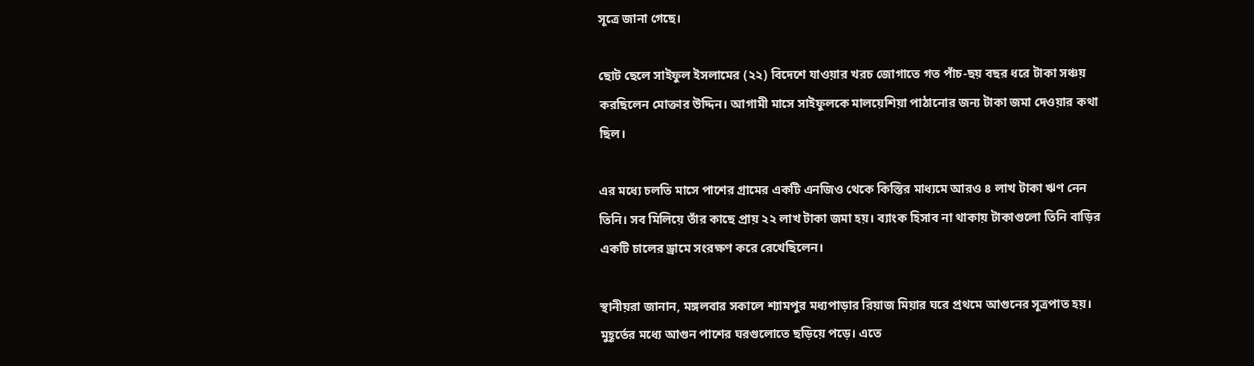সূত্রে জানা গেছে।

ছোট ছেলে সাইফুল ইসলামের (২২) বিদেশে যাওয়ার খরচ জোগাতে গত পাঁচ-ছয় বছর ধরে টাকা সঞ্চয় করছিলেন মোক্তার উদ্দিন। আগামী মাসে সাইফুলকে মালয়েশিয়া পাঠানোর জন্য টাকা জমা দেওয়ার কথা ছিল।

এর মধ্যে চলতি মাসে পাশের গ্রামের একটি এনজিও থেকে কিস্তির মাধ্যমে আরও ৪ লাখ টাকা ঋণ নেন তিনি। সব মিলিয়ে তাঁর কাছে প্রায় ২২ লাখ টাকা জমা হয়। ব্যাংক হিসাব না থাকায় টাকাগুলো তিনি বাড়ির একটি চালের ড্রামে সংরক্ষণ করে রেখেছিলেন।

স্থানীয়রা জানান, মঙ্গলবার সকালে শ্যামপুর মধ্যপাড়ার রিয়াজ মিয়ার ঘরে প্রথমে আগুনের সূত্রপাত হয়। মুহূর্তের মধ্যে আগুন পাশের ঘরগুলোতে ছড়িয়ে পড়ে। এতে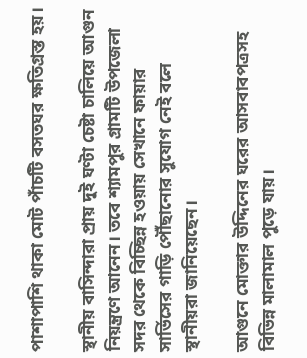পাশাপাশি থাকা মোট পাঁচটি বসতঘর ক্ষতিগ্রস্ত হয়।

স্থানীয় বাসিন্দারা প্রায় দুই ঘণ্টা চেষ্টা চালিয়ে আগুন নিয়ন্ত্রণে আনেন। তবে শ্যামপুর গ্রামটি উপজেলা সদর থেকে বিচ্ছিন্ন হওয়ায় সেখানে ফায়ার সার্ভিসের গাড়ি পৌঁছানোর সুযোগ নেই বলে স্থানীয়রা জানিয়েছেন।

আগুনে মোক্তার উদ্দিনের ঘরের আসবাবপত্রসহ বিভিন্ন মালামাল পুড়ে যায়।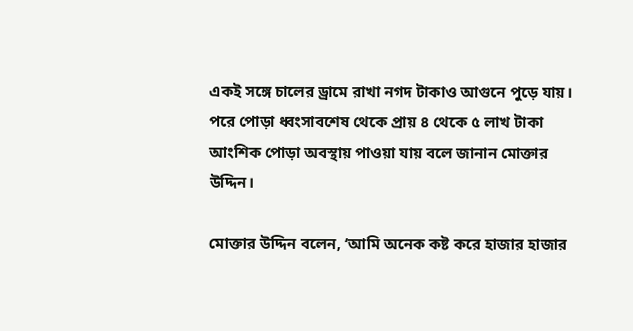একই সঙ্গে চালের ড্রামে রাখা নগদ টাকাও আগুনে পুড়ে যায়। পরে পোড়া ধ্বংসাবশেষ থেকে প্রায় ৪ থেকে ৫ লাখ টাকা আংশিক পোড়া অবস্থায় পাওয়া যায় বলে জানান মোক্তার উদ্দিন।

মোক্তার উদ্দিন বলেন, ‘আমি অনেক কষ্ট করে হাজার হাজার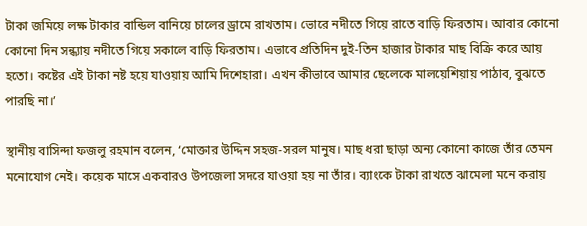টাকা জমিয়ে লক্ষ টাকার বান্ডিল বানিয়ে চালের ড্রামে রাখতাম। ভোরে নদীতে গিয়ে রাতে বাড়ি ফিরতাম। আবার কোনো কোনো দিন সন্ধ্যায় নদীতে গিয়ে সকালে বাড়ি ফিরতাম। এভাবে প্রতিদিন দুই-তিন হাজার টাকার মাছ বিক্রি করে আয় হতো। কষ্টের এই টাকা নষ্ট হয়ে যাওয়ায় আমি দিশেহারা। এখন কীভাবে আমার ছেলেকে মালয়েশিয়ায় পাঠাব, বুঝতে পারছি না।’

স্থানীয় বাসিন্দা ফজলু রহমান বলেন, ‘মোক্তার উদ্দিন সহজ-সরল মানুষ। মাছ ধরা ছাড়া অন্য কোনো কাজে তাঁর তেমন মনোযোগ নেই। কয়েক মাসে একবারও উপজেলা সদরে যাওয়া হয় না তাঁর। ব্যাংকে টাকা রাখতে ঝামেলা মনে করায়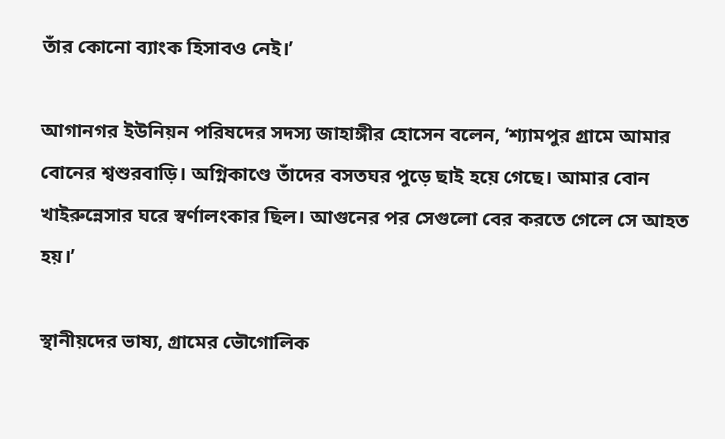তাঁর কোনো ব্যাংক হিসাবও নেই।’

আগানগর ইউনিয়ন পরিষদের সদস্য জাহাঙ্গীর হোসেন বলেন, ‘শ্যামপুর গ্রামে আমার বোনের শ্বশুরবাড়ি। অগ্নিকাণ্ডে তাঁদের বসতঘর পুড়ে ছাই হয়ে গেছে। আমার বোন খাইরুন্নেসার ঘরে স্বর্ণালংকার ছিল। আগুনের পর সেগুলো বের করতে গেলে সে আহত হয়।’

স্থানীয়দের ভাষ্য, গ্রামের ভৌগোলিক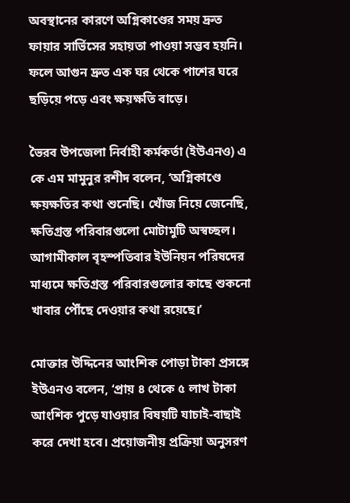অবস্থানের কারণে অগ্নিকাণ্ডের সময় দ্রুত ফায়ার সার্ভিসের সহায়তা পাওয়া সম্ভব হয়নি। ফলে আগুন দ্রুত এক ঘর থেকে পাশের ঘরে ছড়িয়ে পড়ে এবং ক্ষয়ক্ষতি বাড়ে।

ভৈরব উপজেলা নির্বাহী কর্মকর্তা (ইউএনও) এ কে এম মামুনুর রশীদ বলেন, ‘অগ্নিকাণ্ডে ক্ষয়ক্ষতির কথা শুনেছি। খোঁজ নিয়ে জেনেছি, ক্ষতিগ্রস্ত পরিবারগুলো মোটামুটি অস্বচ্ছল। আগামীকাল বৃহস্পতিবার ইউনিয়ন পরিষদের মাধ্যমে ক্ষতিগ্রস্ত পরিবারগুলোর কাছে শুকনো খাবার পৌঁছে দেওয়ার কথা রয়েছে।’

মোক্তার উদ্দিনের আংশিক পোড়া টাকা প্রসঙ্গে ইউএনও বলেন, ‘প্রায় ৪ থেকে ৫ লাখ টাকা আংশিক পুড়ে যাওয়ার বিষয়টি যাচাই-বাছাই করে দেখা হবে। প্রয়োজনীয় প্রক্রিয়া অনুসরণ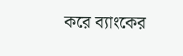করে ব্যাংকের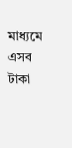মাধ্যমে এসব টাকা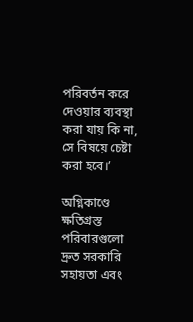পরিবর্তন করে দেওয়ার ব্যবস্থা করা যায় কি না, সে বিষয়ে চেষ্টা করা হবে।’

অগ্নিকাণ্ডে ক্ষতিগ্রস্ত পরিবারগুলো দ্রুত সরকারি সহায়তা এবং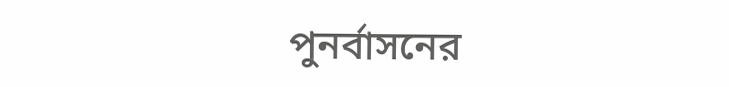পুনর্বাসনের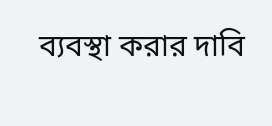ব্যবস্থা করার দাবি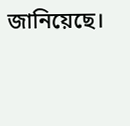জানিয়েছে।